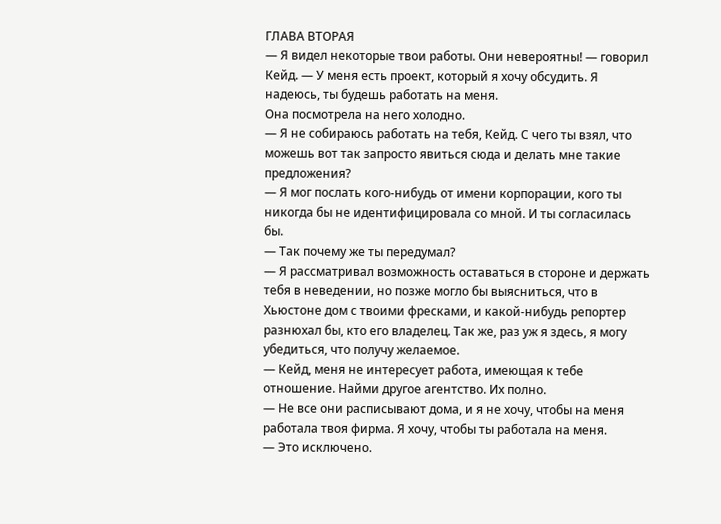ГЛАВА ВТОРАЯ
— Я видел некоторые твои работы. Они невероятны! — говорил Кейд. — У меня есть проект, который я хочу обсудить. Я надеюсь, ты будешь работать на меня.
Она посмотрела на него холодно.
— Я не собираюсь работать на тебя, Кейд. С чего ты взял, что можешь вот так запросто явиться сюда и делать мне такие предложения?
— Я мог послать кого-нибудь от имени корпорации, кого ты никогда бы не идентифицировала со мной. И ты согласилась бы.
— Так почему же ты передумал?
— Я рассматривал возможность оставаться в стороне и держать тебя в неведении, но позже могло бы выясниться, что в Хьюстоне дом с твоими фресками, и какой-нибудь репортер разнюхал бы, кто его владелец. Так же, раз уж я здесь, я могу убедиться, что получу желаемое.
— Кейд, меня не интересует работа, имеющая к тебе отношение. Найми другое агентство. Их полно.
— Не все они расписывают дома, и я не хочу, чтобы на меня работала твоя фирма. Я хочу, чтобы ты работала на меня.
— Это исключено.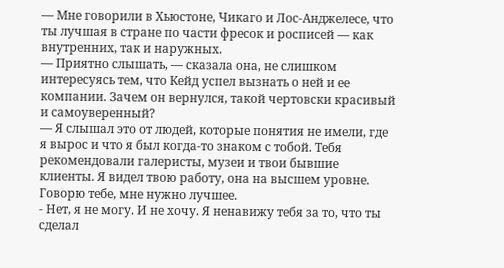— Мне говорили в Хьюстоне, Чикаго и Лос-Анджелесе, что ты лучшая в стране по части фресок и росписей — как внутренних, так и наружных.
— Приятно слышать, — сказала она, не слишком интересуясь тем, что Кейд успел вызнать о ней и ее компании. Зачем он вернулся, такой чертовски красивый и самоуверенный?
— Я слышал это от людей, которые понятия не имели, где я вырос и что я был когда-то знаком с тобой. Тебя рекомендовали галеристы, музеи и твои бывшие клиенты. Я видел твою работу, она на высшем уровне. Говорю тебе, мне нужно лучшее.
- Нет, я не могу. И не хочу. Я ненавижу тебя за то, что ты сделал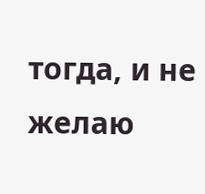тогда, и не желаю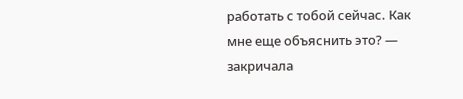работать с тобой сейчас. Как мне еще объяснить это? — закричала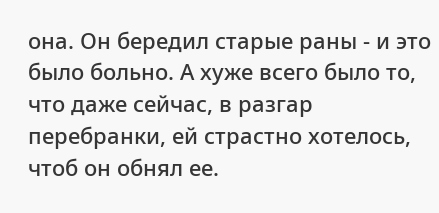она. Он бередил старые раны - и это было больно. А хуже всего было то, что даже сейчас, в разгар перебранки, ей страстно хотелось, чтоб он обнял ее.